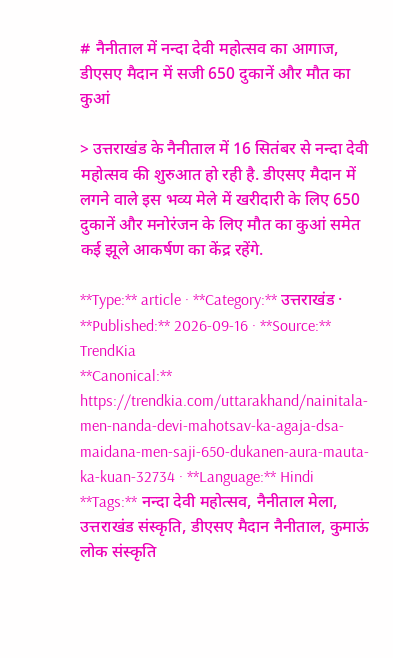# नैनीताल में नन्दा देवी महोत्सव का आगाज, डीएसए मैदान में सजी 650 दुकानें और मौत का कुआं

> उत्तराखंड के नैनीताल में 16 सितंबर से नन्दा देवी महोत्सव की शुरुआत हो रही है. डीएसए मैदान में लगने वाले इस भव्य मेले में खरीदारी के लिए 650 दुकानें और मनोरंजन के लिए मौत का कुआं समेत कई झूले आकर्षण का केंद्र रहेंगे.

**Type:** article · **Category:** उत्तराखंड · **Published:** 2026-09-16 · **Source:** TrendKia
**Canonical:** https://trendkia.com/uttarakhand/nainitala-men-nanda-devi-mahotsav-ka-agaja-dsa-maidana-men-saji-650-dukanen-aura-mauta-ka-kuan-32734 · **Language:** Hindi
**Tags:** नन्दा देवी महोत्सव, नैनीताल मेला, उत्तराखंड संस्कृति, डीएसए मैदान नैनीताल, कुमाऊं लोक संस्कृति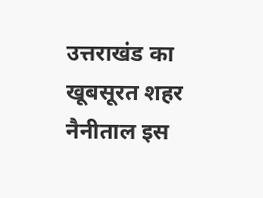उत्तराखंड का खूबसूरत शहर नैनीताल इस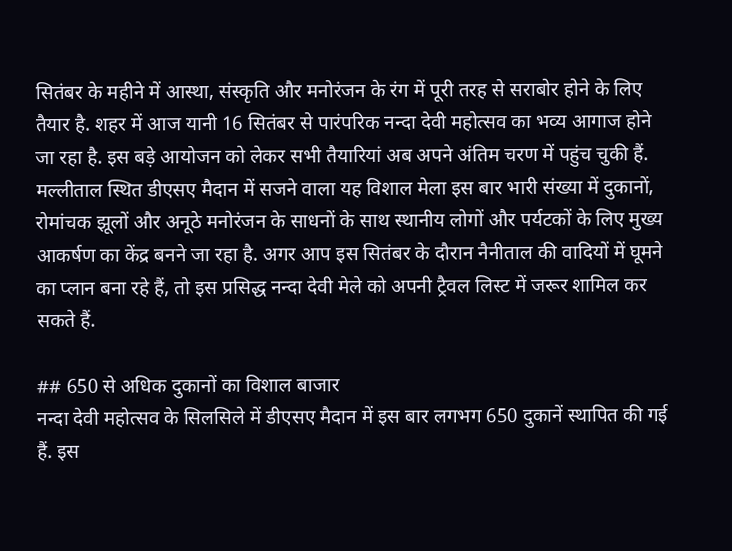सितंबर के महीने में आस्था, संस्कृति और मनोरंजन के रंग में पूरी तरह से सराबोर होने के लिए तैयार है. शहर में आज यानी 16 सितंबर से पारंपरिक नन्दा देवी महोत्सव का भव्य आगाज होने जा रहा है. इस बड़े आयोजन को लेकर सभी तैयारियां अब अपने अंतिम चरण में पहुंच चुकी हैं. मल्लीताल स्थित डीएसए मैदान में सजने वाला यह विशाल मेला इस बार भारी संख्या में दुकानों, रोमांचक झूलों और अनूठे मनोरंजन के साधनों के साथ स्थानीय लोगों और पर्यटकों के लिए मुख्य आकर्षण का केंद्र बनने जा रहा है. अगर आप इस सितंबर के दौरान नैनीताल की वादियों में घूमने का प्लान बना रहे हैं, तो इस प्रसिद्ध नन्दा देवी मेले को अपनी ट्रैवल लिस्ट में जरूर शामिल कर सकते हैं.

## 650 से अधिक दुकानों का विशाल बाजार
नन्दा देवी महोत्सव के सिलसिले में डीएसए मैदान में इस बार लगभग 650 दुकानें स्थापित की गई हैं. इस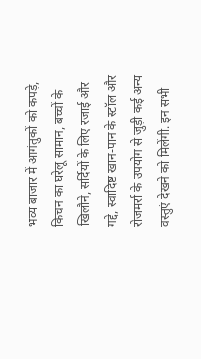भव्य बाजार में आगंतुकों को कपड़े, किचन का घरेलू सामान, बच्चों के खिलौने, सर्दियों के लिए रजाई और गद्दे, स्वादिष्ट खान-पान के स्टॉल और रोजमर्रा के उपयोग से जुड़ी कई अन्य वस्तुएं देखने को मिलेंगी. इन सभी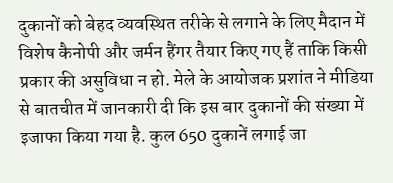दुकानों को बेहद व्यवस्थित तरीके से लगाने के लिए मैदान में विशेष कैनोपी और जर्मन हैंगर तैयार किए गए हैं ताकि किसी प्रकार की असुविधा न हो. मेले के आयोजक प्रशांत ने मीडिया से बातचीत में जानकारी दी कि इस बार दुकानों की संख्या में इजाफा किया गया है. कुल 650 दुकानें लगाई जा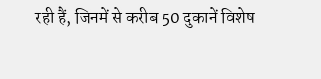रही हैं, जिनमें से करीब 50 दुकानें विशेष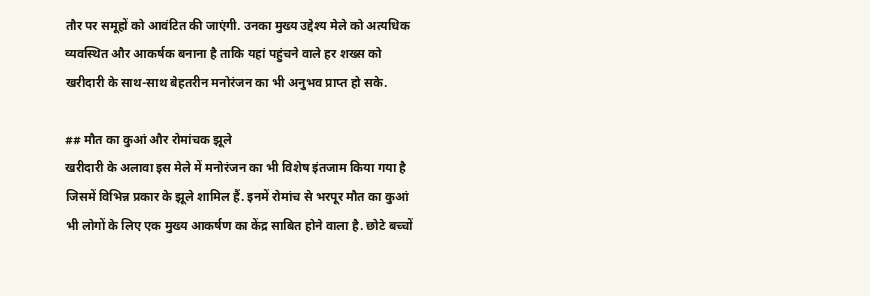तौर पर समूहों को आवंटित की जाएंगी. उनका मुख्य उद्देश्य मेले को अत्यधिक व्यवस्थित और आकर्षक बनाना है ताकि यहां पहुंचने वाले हर शख्स को खरीदारी के साथ-साथ बेहतरीन मनोरंजन का भी अनुभव प्राप्त हो सके.

## मौत का कुआं और रोमांचक झूले
खरीदारी के अलावा इस मेले में मनोरंजन का भी विशेष इंतजाम किया गया है जिसमें विभिन्न प्रकार के झूले शामिल हैं. इनमें रोमांच से भरपूर मौत का कुआं भी लोगों के लिए एक मुख्य आकर्षण का केंद्र साबित होने वाला है. छोटे बच्चों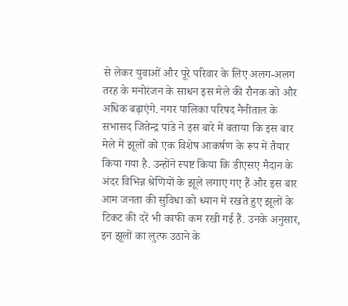से लेकर युवाओं और पूरे परिवार के लिए अलग-अलग तरह के मनोरंजन के साधन इस मेले की रौनक को और अधिक बढ़ाएंगे. नगर पालिका परिषद नैनीताल के सभासद जितेन्द्र पांडे ने इस बारे में बताया कि इस बार मेले में झूलों को एक विशेष आकर्षण के रूप में तैयार किया गया है. उन्होंने स्पष्ट किया कि डीएसए मैदान के अंदर विभिन्न श्रेणियों के झूले लगाए गए हैं और इस बार आम जनता की सुविधा को ध्यान में रखते हुए झूलों के टिकट की दरें भी काफी कम रखी गई हैं. उनके अनुसार, इन झूलों का लुत्फ उठाने के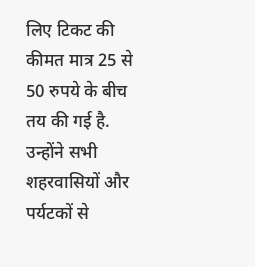लिए टिकट की कीमत मात्र 25 से 50 रुपये के बीच तय की गई है. उन्होंने सभी शहरवासियों और पर्यटकों से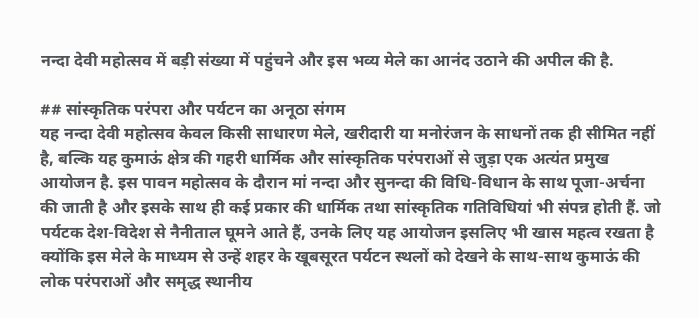नन्दा देवी महोत्सव में बड़ी संख्या में पहुंचने और इस भव्य मेले का आनंद उठाने की अपील की है.

## सांस्कृतिक परंपरा और पर्यटन का अनूठा संगम
यह नन्दा देवी महोत्सव केवल किसी साधारण मेले, खरीदारी या मनोरंजन के साधनों तक ही सीमित नहीं है, बल्कि यह कुमाऊं क्षेत्र की गहरी धार्मिक और सांस्कृतिक परंपराओं से जुड़ा एक अत्यंत प्रमुख आयोजन है. इस पावन महोत्सव के दौरान मां नन्दा और सुनन्दा की विधि-विधान के साथ पूजा-अर्चना की जाती है और इसके साथ ही कई प्रकार की धार्मिक तथा सांस्कृतिक गतिविधियां भी संपन्न होती हैं. जो पर्यटक देश-विदेश से नैनीताल घूमने आते हैं, उनके लिए यह आयोजन इसलिए भी खास महत्व रखता है क्योंकि इस मेले के माध्यम से उन्हें शहर के खूबसूरत पर्यटन स्थलों को देखने के साथ-साथ कुमाऊं की लोक परंपराओं और समृद्ध स्थानीय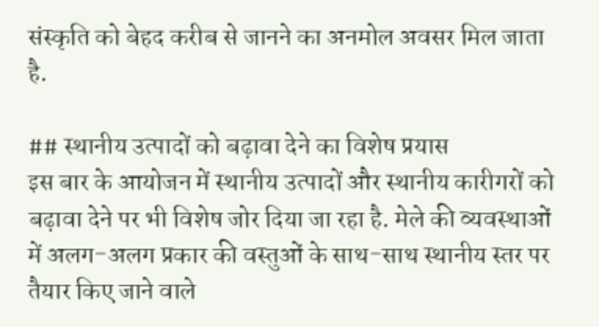संस्कृति को बेहद करीब से जानने का अनमोल अवसर मिल जाता है.

## स्थानीय उत्पादों को बढ़ावा देने का विशेष प्रयास
इस बार के आयोजन में स्थानीय उत्पादों और स्थानीय कारीगरों को बढ़ावा देने पर भी विशेष जोर दिया जा रहा है. मेले की व्यवस्थाओं में अलग-अलग प्रकार की वस्तुओं के साथ-साथ स्थानीय स्तर पर तैयार किए जाने वाले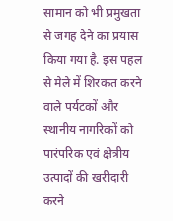सामान को भी प्रमुखता से जगह देने का प्रयास किया गया है. इस पहल से मेले में शिरकत करने वाले पर्यटकों और स्थानीय नागरिकों को पारंपरिक एवं क्षेत्रीय उत्पादों की खरीदारी करने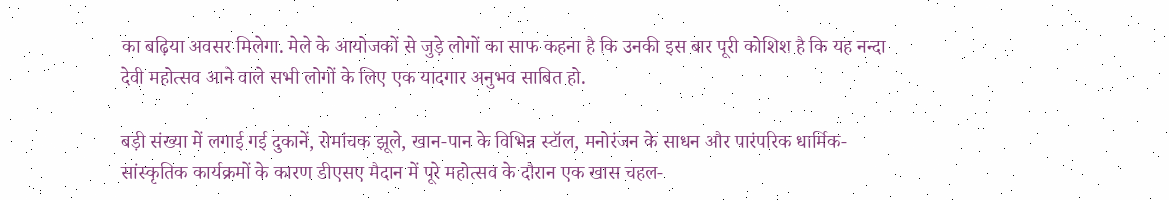का बढ़िया अवसर मिलेगा. मेले के आयोजकों से जुड़े लोगों का साफ कहना है कि उनकी इस बार पूरी कोशिश है कि यह नन्दा देवी महोत्सव आने वाले सभी लोगों के लिए एक यादगार अनुभव साबित हो.

बड़ी संख्या में लगाई गई दुकानें, रोमांचक झूले, खान-पान के विभिन्न स्टॉल, मनोरंजन के साधन और पारंपरिक धार्मिक-सांस्कृतिक कार्यक्रमों के कारण डीएसए मैदान में पूरे महोत्सव के दौरान एक खास चहल-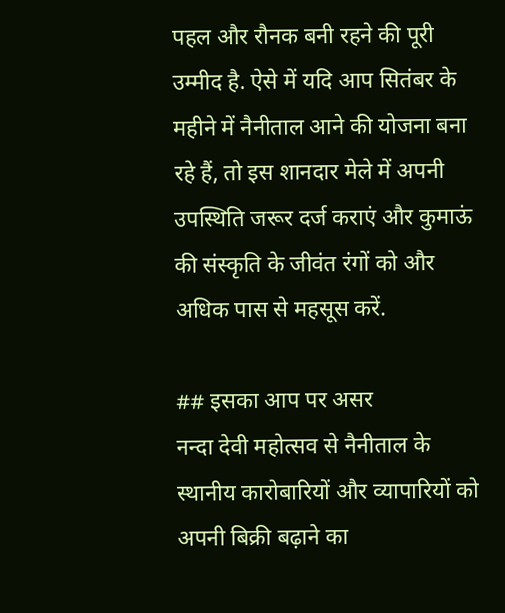पहल और रौनक बनी रहने की पूरी उम्मीद है. ऐसे में यदि आप सितंबर के महीने में नैनीताल आने की योजना बना रहे हैं, तो इस शानदार मेले में अपनी उपस्थिति जरूर दर्ज कराएं और कुमाऊं की संस्कृति के जीवंत रंगों को और अधिक पास से महसूस करें.

## इसका आप पर असर
नन्दा देवी महोत्सव से नैनीताल के स्थानीय कारोबारियों और व्यापारियों को अपनी बिक्री बढ़ाने का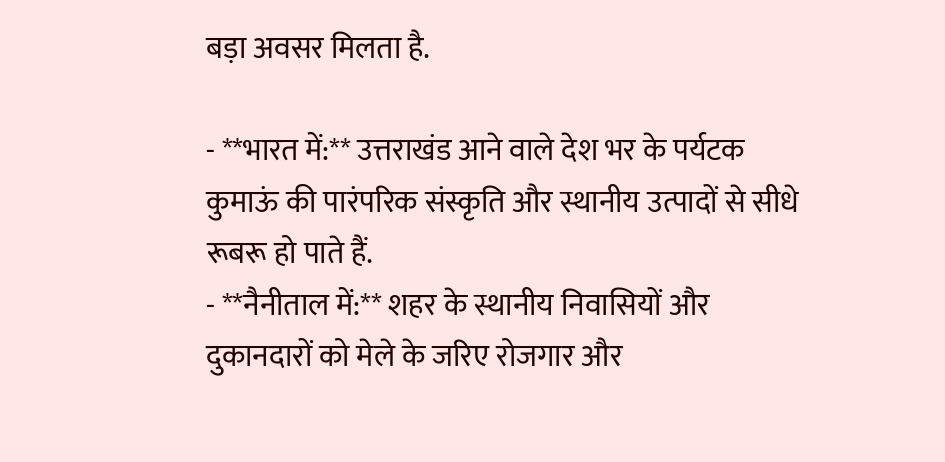बड़ा अवसर मिलता है.

- **भारत में:** उत्तराखंड आने वाले देश भर के पर्यटक कुमाऊं की पारंपरिक संस्कृति और स्थानीय उत्पादों से सीधे रूबरू हो पाते हैं.
- **नैनीताल में:** शहर के स्थानीय निवासियों और दुकानदारों को मेले के जरिए रोजगार और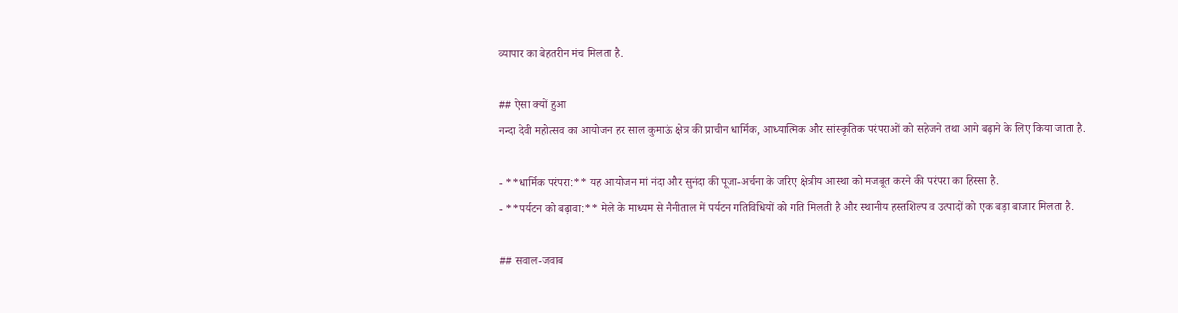व्यापार का बेहतरीन मंच मिलता है.

## ऐसा क्यों हुआ
नन्दा देवी महोत्सव का आयोजन हर साल कुमाऊं क्षेत्र की प्राचीन धार्मिक, आध्यात्मिक और सांस्कृतिक परंपराओं को सहेजने तथा आगे बढ़ाने के लिए किया जाता है.

- **धार्मिक परंपरा:** यह आयोजन मां नंदा और सुनंदा की पूजा-अर्चना के जरिए क्षेत्रीय आस्था को मजबूत करने की परंपरा का हिस्सा है.
- **पर्यटन को बढ़ावा:** मेले के माध्यम से नैनीताल में पर्यटन गतिविधियों को गति मिलती है और स्थानीय हस्तशिल्प व उत्पादों को एक बड़ा बाजार मिलता है.

## सवाल-जवाब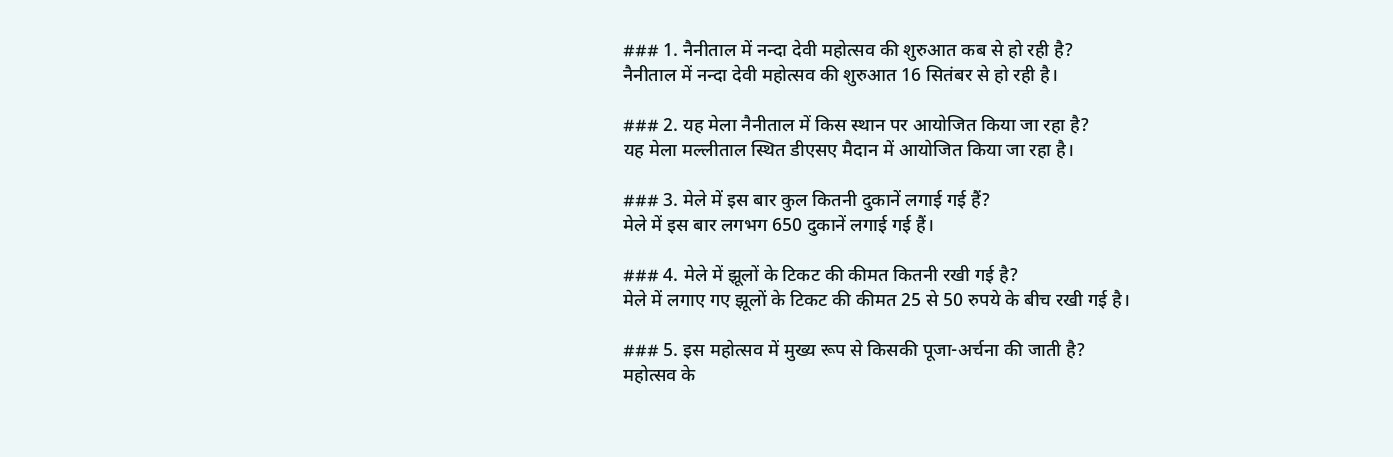### 1. नैनीताल में नन्दा देवी महोत्सव की शुरुआत कब से हो रही है?
नैनीताल में नन्दा देवी महोत्सव की शुरुआत 16 सितंबर से हो रही है।

### 2. यह मेला नैनीताल में किस स्थान पर आयोजित किया जा रहा है?
यह मेला मल्लीताल स्थित डीएसए मैदान में आयोजित किया जा रहा है।

### 3. मेले में इस बार कुल कितनी दुकानें लगाई गई हैं?
मेले में इस बार लगभग 650 दुकानें लगाई गई हैं।

### 4. मेले में झूलों के टिकट की कीमत कितनी रखी गई है?
मेले में लगाए गए झूलों के टिकट की कीमत 25 से 50 रुपये के बीच रखी गई है।

### 5. इस महोत्सव में मुख्य रूप से किसकी पूजा-अर्चना की जाती है?
महोत्सव के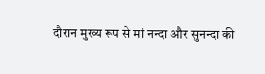दौरान मुख्य रूप से मां नन्दा और सुनन्दा की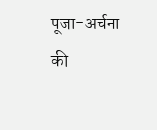पूजा-अर्चना की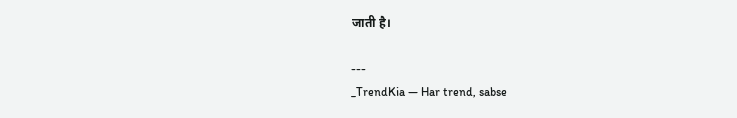जाती है।

---
_TrendKia — Har trend, sabse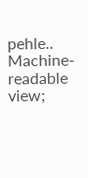pehle.. Machine-readable view;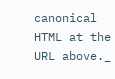canonical HTML at the URL above._